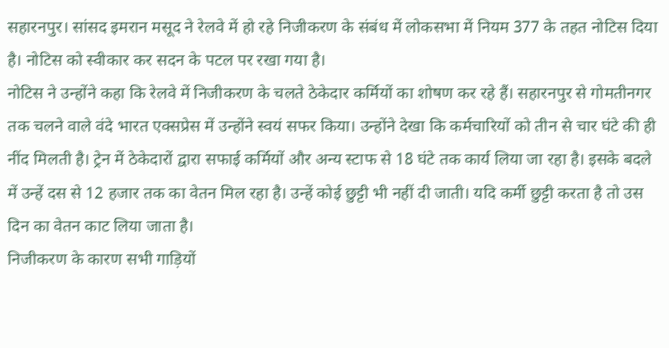सहारनपुर। सांसद इमरान मसूद ने रेलवे में हो रहे निजीकरण के संबंध में लोकसभा में नियम 377 के तहत नोटिस दिया है। नोटिस को स्वीकार कर सदन के पटल पर रखा गया है।
नोटिस ने उन्होंने कहा कि रेलवे में निजीकरण के चलते ठेकेदार कर्मियों का शोषण कर रहे हैं। सहारनपुर से गोमतीनगर तक चलने वाले वंदे भारत एक्सप्रेस में उन्होंने स्वयं सफर किया। उन्होंने देखा कि कर्मचारियों को तीन से चार घंटे की ही नींद मिलती है। ट्रेन में ठेकेदारों द्वारा सफाई कर्मियों और अन्य स्टाफ से 18 घंटे तक कार्य लिया जा रहा है। इसके बदले में उन्हें दस से 12 हजार तक का वेतन मिल रहा है। उन्हें कोई छुट्टी भी नहीं दी जाती। यदि कर्मी छुट्टी करता है तो उस दिन का वेतन काट लिया जाता है।
निजीकरण के कारण सभी गाड़ियों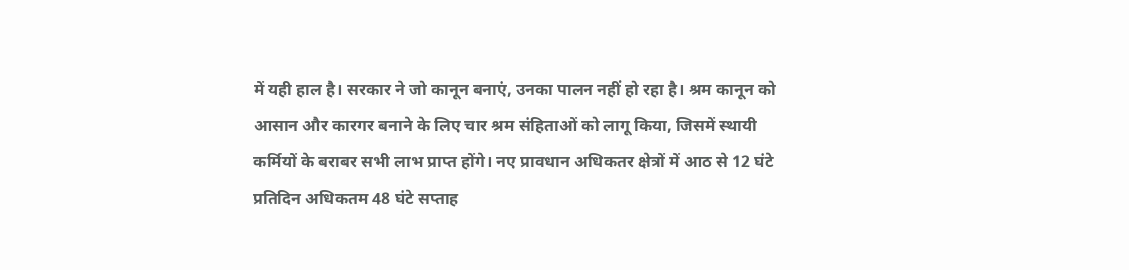में यही हाल है। सरकार ने जो कानून बनाएं, उनका पालन नहीं हो रहा है। श्रम कानून को आसान और कारगर बनाने के लिए चार श्रम संहिताओं को लागू किया, जिसमें स्थायी कर्मियों के बराबर सभी लाभ प्राप्त होंगे। नए प्रावधान अधिकतर क्षेत्रों में आठ से 12 घंटे प्रतिदिन अधिकतम 48 घंटे सप्ताह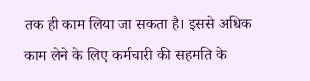तक ही काम लिया जा सकता है। इससे अधिक काम लेने के लिए कर्मचारी की सहमति के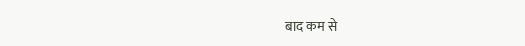बाद कम से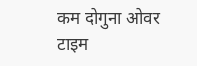कम दोगुना ओवर टाइम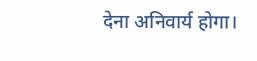देना अनिवार्य होगा।